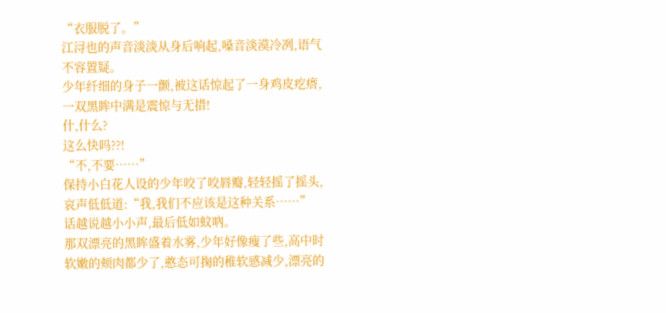“衣服脱了。”
江浔也的声音淡淡从身后响起,嗓音淡漠冷冽,语气不容置疑。
少年纤细的身子一颤,被这话惊起了一身鸡皮疙瘩,一双黑眸中满是震惊与无措!
什,什么?
这么快吗??!
“不,不要……”
保持小白花人设的少年咬了咬唇瓣,轻轻摇了摇头,哀声低低道:“我,我们不应该是这种关系……”
话越说越小小声,最后低如蚊吶。
那双漂亮的黑眸盛着水雾,少年好像瘦了些,高中时软嫩的颊肉都少了,憨态可掬的稚软感减少,漂亮的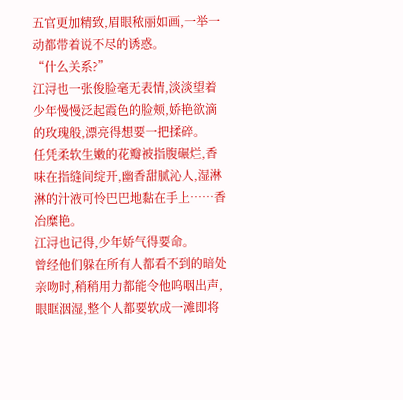五官更加精致,眉眼秾丽如画,一举一动都带着说不尽的诱惑。
“什么关系?”
江浔也一张俊脸毫无表情,淡淡望着少年慢慢泛起霞色的脸颊,娇艳欲滴的玫瑰般,漂亮得想要一把揉碎。
任凭柔软生嫩的花瓣被指腹碾烂,香味在指缝间绽开,幽香甜腻沁人,湿淋淋的汁液可怜巴巴地黏在手上……香冶糜艳。
江浔也记得,少年娇气得要命。
曾经他们躲在所有人都看不到的暗处亲吻时,稍稍用力都能令他呜咽出声,眼眶洇湿,整个人都要软成一滩即将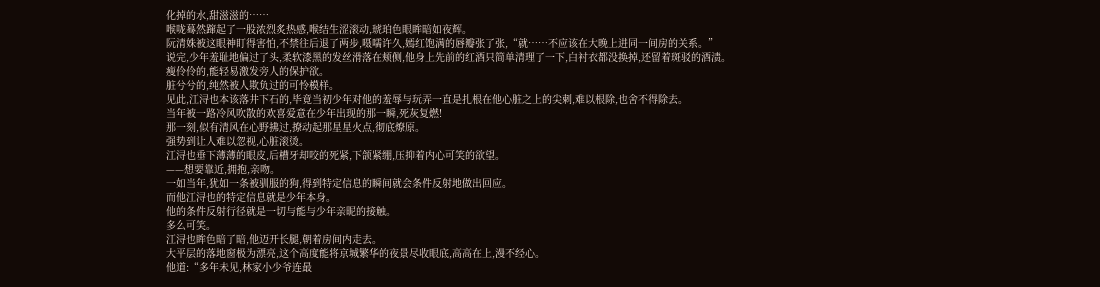化掉的水,甜滋滋的……
喉咙蓦然蹿起了一股浓烈炙热感,喉结生涩滚动,琥珀色眼眸暗如夜辉。
阮清姝被这眼神盯得害怕,不禁往后退了两步,嗫嚅许久,嫣红饱满的唇瓣张了张,“就……不应该在大晚上进同一间房的关系。”
说完,少年羞耻地偏过了头,柔软漆黑的发丝滑落在颊侧,他身上先前的红酒只简单清理了一下,白衬衣都没换掉,还留着斑驳的酒渍。
瘦伶伶的,能轻易激发旁人的保护欲。
脏兮兮的,纯然被人欺负过的可怜模样。
见此,江浔也本该落井下石的,毕竟当初少年对他的羞辱与玩弄一直是扎根在他心脏之上的尖刺,难以根除,也舍不得除去。
当年被一路冷风吹散的欢喜爱意在少年出现的那一瞬,死灰复燃!
那一刻,似有清风在心野拂过,撩动起那星星火点,彻底燎原。
强势到让人难以忽视,心脏滚烫。
江浔也垂下薄薄的眼皮,后槽牙却咬的死紧,下颌紧绷,压抑着内心可笑的欲望。
——想要靠近,拥抱,亲吻。
一如当年,犹如一条被驯服的狗,得到特定信息的瞬间就会条件反射地做出回应。
而他江浔也的特定信息就是少年本身。
他的条件反射行径就是一切与能与少年亲昵的接触。
多么可笑。
江浔也眸色暗了暗,他迈开长腿,朝着房间内走去。
大平层的落地窗极为漂亮,这个高度能将京城繁华的夜景尽收眼底,高高在上,漫不经心。
他道:“多年未见,林家小少爷连最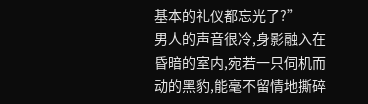基本的礼仪都忘光了?”
男人的声音很冷,身影融入在昏暗的室内,宛若一只伺机而动的黑豹,能毫不留情地撕碎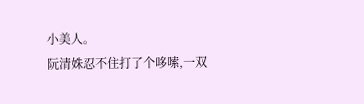小美人。
阮清姝忍不住打了个哆嗦,一双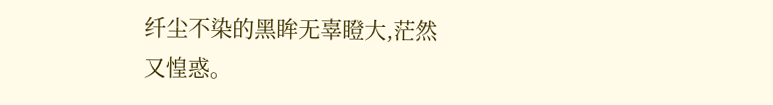纤尘不染的黑眸无辜瞪大,茫然又惶惑。